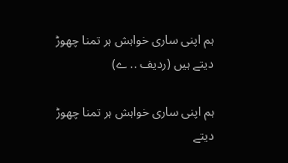ہم اپنی ساری خواہش ہر تمنا چھوڑ دیتے ہیں (ردیف .. ے)

ہم اپنی ساری خواہش ہر تمنا چھوڑ دیتے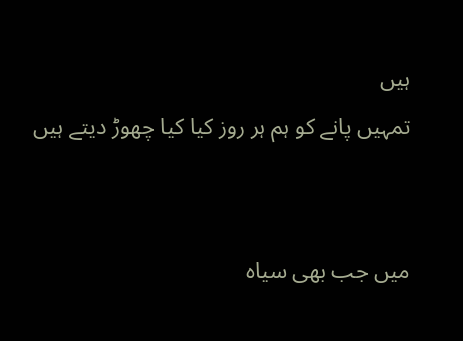ہیں
تمہیں پانے کو ہم ہر روز کیا کیا چھوڑ دیتے ہیں


میں جب بھی سیاہ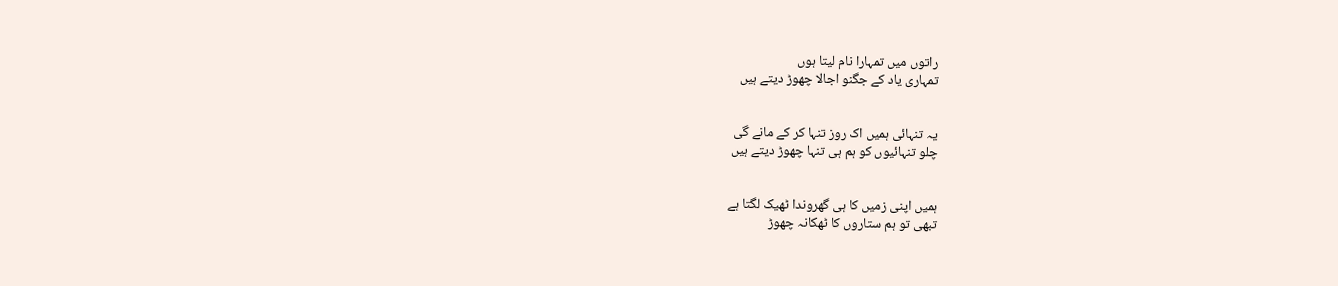راتوں میں تمہارا نام لیتا ہوں
تمہاری یاد کے جگنو اجالا چھوڑ دیتے ہیں


یہ تنہائی ہمیں اک روز تنہا کر کے مانے گی
چلو تنہائیوں کو ہم ہی تنہا چھوڑ دیتے ہیں


ہمیں اپنی زمیں کا ہی گھروندا ٹھیک لگتا ہے
تبھی تو ہم ستاروں کا ٹھکانہ چھوڑ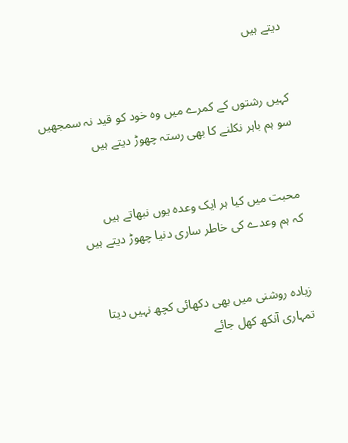دیتے ہیں


کہیں رشتوں کے کمرے میں وہ خود کو قید نہ سمجھیں
سو ہم باہر نکلنے کا بھی رستہ چھوڑ دیتے ہیں


محبت میں کیا ہر ایک وعدہ یوں نبھاتے ہیں
کہ ہم وعدے کی خاطر ساری دنیا چھوڑ دیتے ہیں


زیادہ روشنی میں بھی دکھائی کچھ نہیں دیتا
تمہاری آنکھ کھل جائے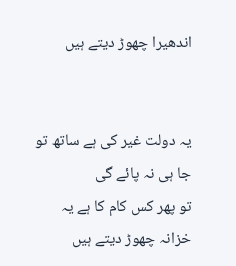اندھیرا چھوڑ دیتے ہیں


یہ دولت غیر کی ہے ساتھ تو جا ہی نہ پائے گی
تو پھر کس کام کا ہے یہ خزانہ چھوڑ دیتے ہیں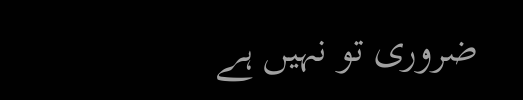ضروری تو نہیں ہے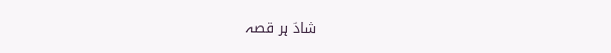شادؔ ہر قصہ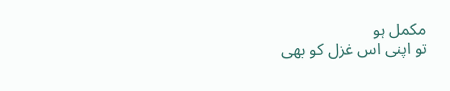مکمل ہو
تو اپنی اس غزل کو بھی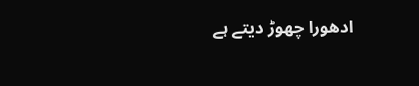ادھورا چھوڑ دیتے ہے